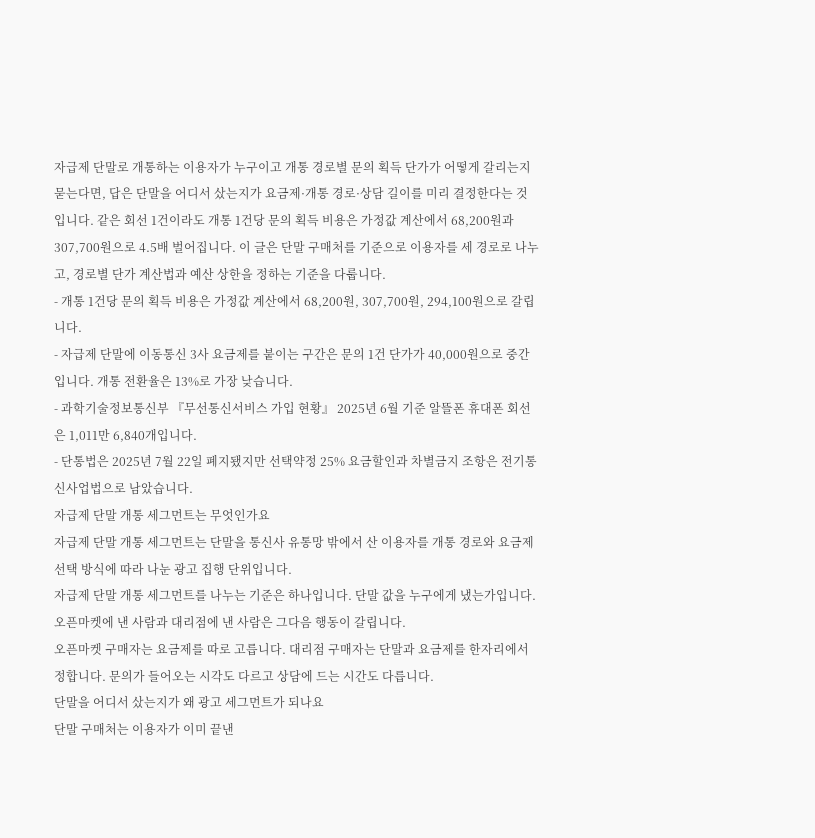자급제 단말로 개통하는 이용자가 누구이고 개통 경로별 문의 획득 단가가 어떻게 갈리는지 묻는다면, 답은 단말을 어디서 샀는지가 요금제·개통 경로·상담 길이를 미리 결정한다는 것입니다. 같은 회선 1건이라도 개통 1건당 문의 획득 비용은 가정값 계산에서 68,200원과 307,700원으로 4.5배 벌어집니다. 이 글은 단말 구매처를 기준으로 이용자를 세 경로로 나누고, 경로별 단가 계산법과 예산 상한을 정하는 기준을 다룹니다.
- 개통 1건당 문의 획득 비용은 가정값 계산에서 68,200원, 307,700원, 294,100원으로 갈립니다.
- 자급제 단말에 이동통신 3사 요금제를 붙이는 구간은 문의 1건 단가가 40,000원으로 중간입니다. 개통 전환율은 13%로 가장 낮습니다.
- 과학기술정보통신부 『무선통신서비스 가입 현황』 2025년 6월 기준 알뜰폰 휴대폰 회선은 1,011만 6,840개입니다.
- 단통법은 2025년 7월 22일 폐지됐지만 선택약정 25% 요금할인과 차별금지 조항은 전기통신사업법으로 남았습니다.
자급제 단말 개통 세그먼트는 무엇인가요
자급제 단말 개통 세그먼트는 단말을 통신사 유통망 밖에서 산 이용자를 개통 경로와 요금제 선택 방식에 따라 나눈 광고 집행 단위입니다.
자급제 단말 개통 세그먼트를 나누는 기준은 하나입니다. 단말 값을 누구에게 냈는가입니다. 오픈마켓에 낸 사람과 대리점에 낸 사람은 그다음 행동이 갈립니다.
오픈마켓 구매자는 요금제를 따로 고릅니다. 대리점 구매자는 단말과 요금제를 한자리에서 정합니다. 문의가 들어오는 시각도 다르고 상담에 드는 시간도 다릅니다.
단말을 어디서 샀는지가 왜 광고 세그먼트가 되나요
단말 구매처는 이용자가 이미 끝낸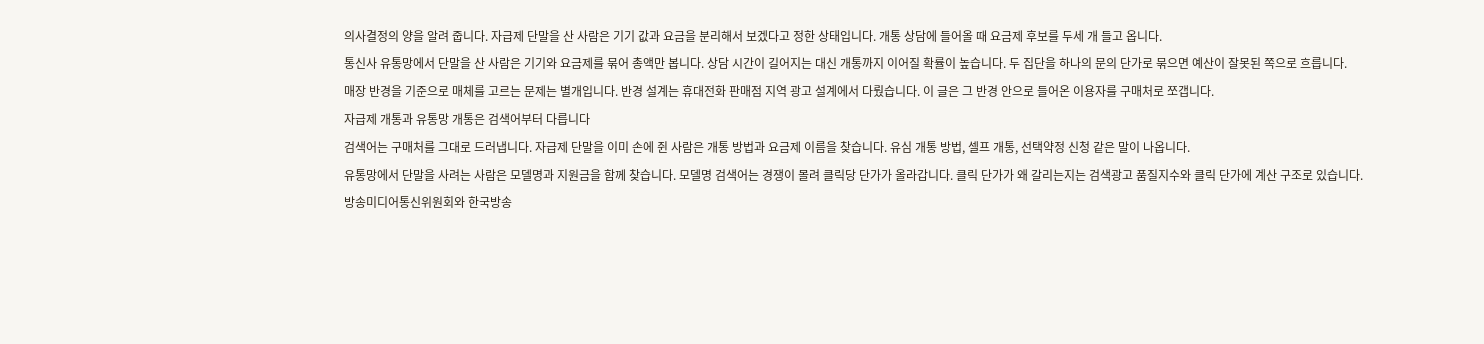의사결정의 양을 알려 줍니다. 자급제 단말을 산 사람은 기기 값과 요금을 분리해서 보겠다고 정한 상태입니다. 개통 상담에 들어올 때 요금제 후보를 두세 개 들고 옵니다.
통신사 유통망에서 단말을 산 사람은 기기와 요금제를 묶어 총액만 봅니다. 상담 시간이 길어지는 대신 개통까지 이어질 확률이 높습니다. 두 집단을 하나의 문의 단가로 묶으면 예산이 잘못된 쪽으로 흐릅니다.
매장 반경을 기준으로 매체를 고르는 문제는 별개입니다. 반경 설계는 휴대전화 판매점 지역 광고 설계에서 다뤘습니다. 이 글은 그 반경 안으로 들어온 이용자를 구매처로 쪼갭니다.
자급제 개통과 유통망 개통은 검색어부터 다릅니다
검색어는 구매처를 그대로 드러냅니다. 자급제 단말을 이미 손에 쥔 사람은 개통 방법과 요금제 이름을 찾습니다. 유심 개통 방법, 셀프 개통, 선택약정 신청 같은 말이 나옵니다.
유통망에서 단말을 사려는 사람은 모델명과 지원금을 함께 찾습니다. 모델명 검색어는 경쟁이 몰려 클릭당 단가가 올라갑니다. 클릭 단가가 왜 갈리는지는 검색광고 품질지수와 클릭 단가에 계산 구조로 있습니다.
방송미디어통신위원회와 한국방송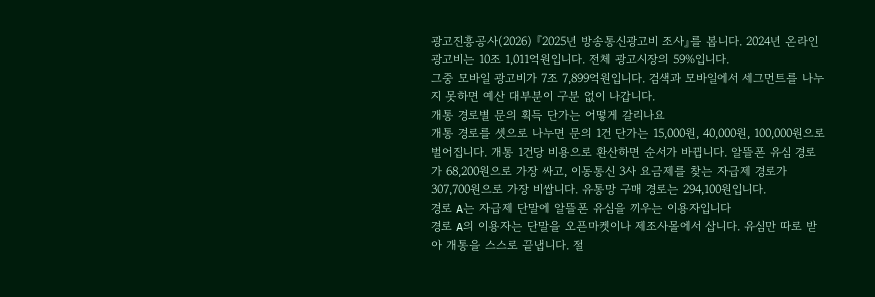광고진흥공사(2026) 『2025년 방송통신광고비 조사』를 봅니다. 2024년 온라인광고비는 10조 1,011억원입니다. 전체 광고시장의 59%입니다.
그중 모바일 광고비가 7조 7,899억원입니다. 검색과 모바일에서 세그먼트를 나누지 못하면 예산 대부분이 구분 없이 나갑니다.
개통 경로별 문의 획득 단가는 어떻게 갈리나요
개통 경로를 셋으로 나누면 문의 1건 단가는 15,000원, 40,000원, 100,000원으로 벌어집니다. 개통 1건당 비용으로 환산하면 순서가 바뀝니다. 알뜰폰 유심 경로가 68,200원으로 가장 싸고, 이동통신 3사 요금제를 찾는 자급제 경로가 307,700원으로 가장 비쌉니다. 유통망 구매 경로는 294,100원입니다.
경로 A는 자급제 단말에 알뜰폰 유심을 끼우는 이용자입니다
경로 A의 이용자는 단말을 오픈마켓이나 제조사몰에서 삽니다. 유심만 따로 받아 개통을 스스로 끝냅니다. 절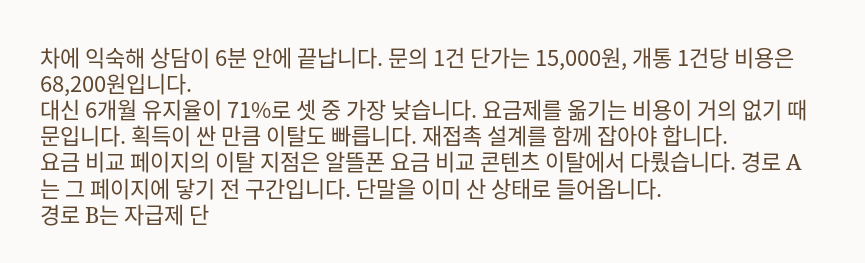차에 익숙해 상담이 6분 안에 끝납니다. 문의 1건 단가는 15,000원, 개통 1건당 비용은 68,200원입니다.
대신 6개월 유지율이 71%로 셋 중 가장 낮습니다. 요금제를 옮기는 비용이 거의 없기 때문입니다. 획득이 싼 만큼 이탈도 빠릅니다. 재접촉 설계를 함께 잡아야 합니다.
요금 비교 페이지의 이탈 지점은 알뜰폰 요금 비교 콘텐츠 이탈에서 다뤘습니다. 경로 A는 그 페이지에 닿기 전 구간입니다. 단말을 이미 산 상태로 들어옵니다.
경로 B는 자급제 단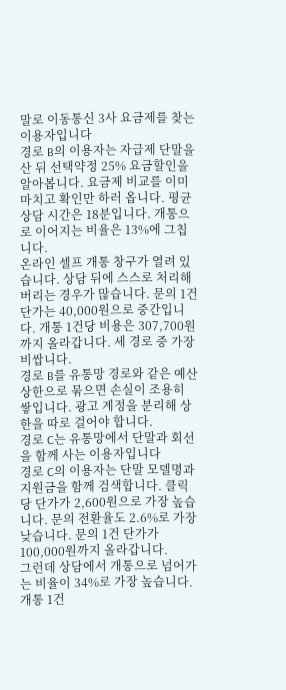말로 이동통신 3사 요금제를 찾는 이용자입니다
경로 B의 이용자는 자급제 단말을 산 뒤 선택약정 25% 요금할인을 알아봅니다. 요금제 비교를 이미 마치고 확인만 하러 옵니다. 평균 상담 시간은 18분입니다. 개통으로 이어지는 비율은 13%에 그칩니다.
온라인 셀프 개통 창구가 열려 있습니다. 상담 뒤에 스스로 처리해 버리는 경우가 많습니다. 문의 1건 단가는 40,000원으로 중간입니다. 개통 1건당 비용은 307,700원까지 올라갑니다. 세 경로 중 가장 비쌉니다.
경로 B를 유통망 경로와 같은 예산 상한으로 묶으면 손실이 조용히 쌓입니다. 광고 계정을 분리해 상한을 따로 걸어야 합니다.
경로 C는 유통망에서 단말과 회선을 함께 사는 이용자입니다
경로 C의 이용자는 단말 모델명과 지원금을 함께 검색합니다. 클릭당 단가가 2,600원으로 가장 높습니다. 문의 전환율도 2.6%로 가장 낮습니다. 문의 1건 단가가 100,000원까지 올라갑니다.
그런데 상담에서 개통으로 넘어가는 비율이 34%로 가장 높습니다. 개통 1건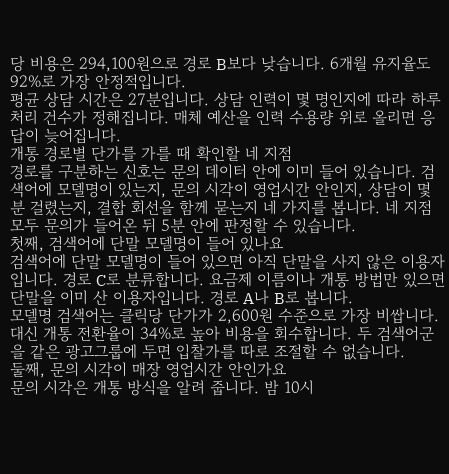당 비용은 294,100원으로 경로 B보다 낮습니다. 6개월 유지율도 92%로 가장 안정적입니다.
평균 상담 시간은 27분입니다. 상담 인력이 몇 명인지에 따라 하루 처리 건수가 정해집니다. 매체 예산을 인력 수용량 위로 올리면 응답이 늦어집니다.
개통 경로별 단가를 가를 때 확인할 네 지점
경로를 구분하는 신호는 문의 데이터 안에 이미 들어 있습니다. 검색어에 모델명이 있는지, 문의 시각이 영업시간 안인지, 상담이 몇 분 걸렸는지, 결합 회선을 함께 묻는지 네 가지를 봅니다. 네 지점 모두 문의가 들어온 뒤 5분 안에 판정할 수 있습니다.
첫째, 검색어에 단말 모델명이 들어 있나요
검색어에 단말 모델명이 들어 있으면 아직 단말을 사지 않은 이용자입니다. 경로 C로 분류합니다. 요금제 이름이나 개통 방법만 있으면 단말을 이미 산 이용자입니다. 경로 A나 B로 봅니다.
모델명 검색어는 클릭당 단가가 2,600원 수준으로 가장 비쌉니다. 대신 개통 전환율이 34%로 높아 비용을 회수합니다. 두 검색어군을 같은 광고그룹에 두면 입찰가를 따로 조절할 수 없습니다.
둘째, 문의 시각이 매장 영업시간 안인가요
문의 시각은 개통 방식을 알려 줍니다. 밤 10시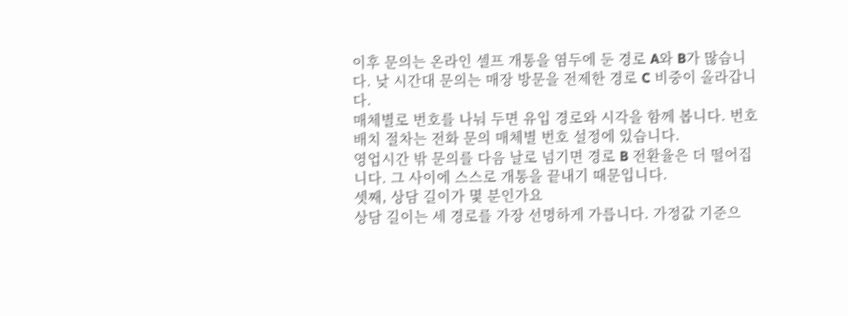이후 문의는 온라인 셀프 개통을 염두에 둔 경로 A와 B가 많습니다. 낮 시간대 문의는 매장 방문을 전제한 경로 C 비중이 올라갑니다.
매체별로 번호를 나눠 두면 유입 경로와 시각을 함께 봅니다. 번호 배치 절차는 전화 문의 매체별 번호 설정에 있습니다.
영업시간 밖 문의를 다음 날로 넘기면 경로 B 전환율은 더 떨어집니다. 그 사이에 스스로 개통을 끝내기 때문입니다.
셋째, 상담 길이가 몇 분인가요
상담 길이는 세 경로를 가장 선명하게 가릅니다. 가정값 기준으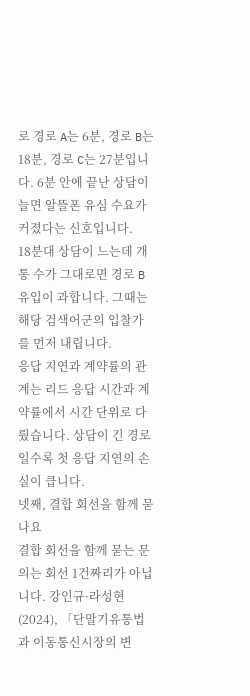로 경로 A는 6분, 경로 B는 18분, 경로 C는 27분입니다. 6분 안에 끝난 상담이 늘면 알뜰폰 유심 수요가 커졌다는 신호입니다.
18분대 상담이 느는데 개통 수가 그대로면 경로 B 유입이 과합니다. 그때는 해당 검색어군의 입찰가를 먼저 내립니다.
응답 지연과 계약률의 관계는 리드 응답 시간과 계약률에서 시간 단위로 다뤘습니다. 상담이 긴 경로일수록 첫 응답 지연의 손실이 큽니다.
넷째, 결합 회선을 함께 묻나요
결합 회선을 함께 묻는 문의는 회선 1건짜리가 아닙니다. 강인규·라성현(2024), 「단말기유통법과 이동통신시장의 변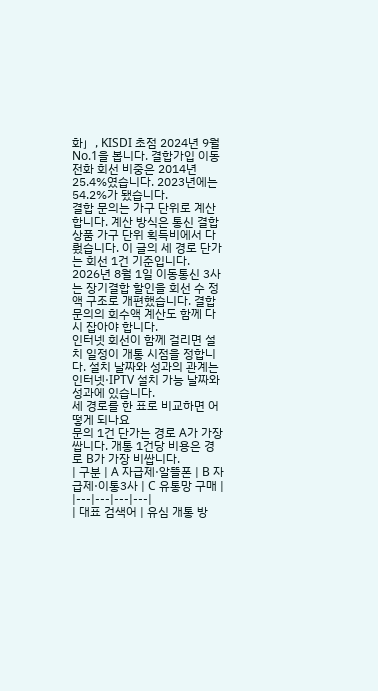화」, KISDI 초점 2024년 9월 No.1을 봅니다. 결합가입 이동전화 회선 비중은 2014년 25.4%였습니다. 2023년에는 54.2%가 됐습니다.
결합 문의는 가구 단위로 계산합니다. 계산 방식은 통신 결합상품 가구 단위 획득비에서 다뤘습니다. 이 글의 세 경로 단가는 회선 1건 기준입니다.
2026년 8월 1일 이동통신 3사는 장기결합 할인을 회선 수 정액 구조로 개편했습니다. 결합 문의의 회수액 계산도 함께 다시 잡아야 합니다.
인터넷 회선이 함께 걸리면 설치 일정이 개통 시점을 정합니다. 설치 날짜와 성과의 관계는 인터넷·IPTV 설치 가능 날짜와 성과에 있습니다.
세 경로를 한 표로 비교하면 어떻게 되나요
문의 1건 단가는 경로 A가 가장 쌉니다. 개통 1건당 비용은 경로 B가 가장 비쌉니다.
| 구분 | A 자급제·알뜰폰 | B 자급제·이통3사 | C 유통망 구매 |
|---|---|---|---|
| 대표 검색어 | 유심 개통 방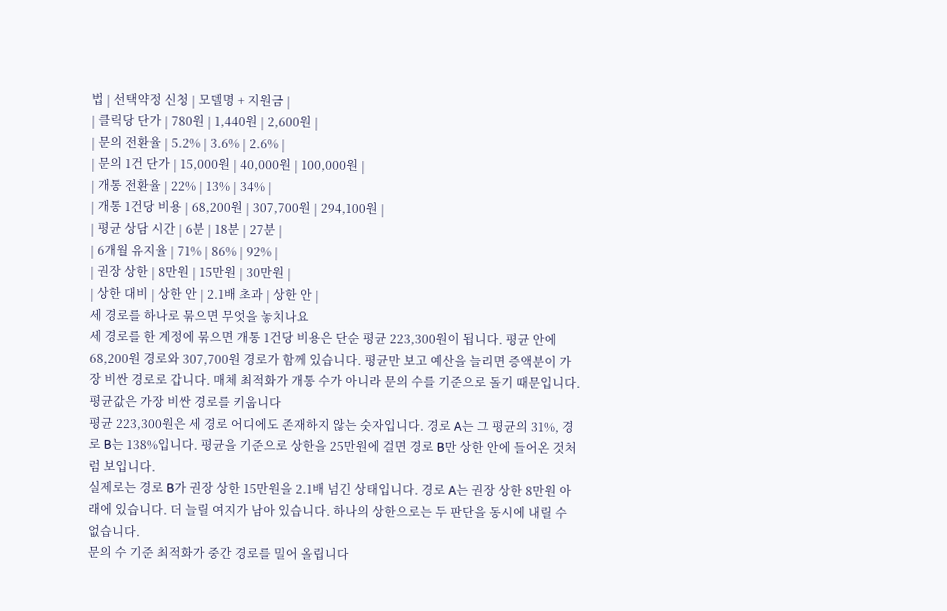법 | 선택약정 신청 | 모델명 + 지원금 |
| 클릭당 단가 | 780원 | 1,440원 | 2,600원 |
| 문의 전환율 | 5.2% | 3.6% | 2.6% |
| 문의 1건 단가 | 15,000원 | 40,000원 | 100,000원 |
| 개통 전환율 | 22% | 13% | 34% |
| 개통 1건당 비용 | 68,200원 | 307,700원 | 294,100원 |
| 평균 상담 시간 | 6분 | 18분 | 27분 |
| 6개월 유지율 | 71% | 86% | 92% |
| 권장 상한 | 8만원 | 15만원 | 30만원 |
| 상한 대비 | 상한 안 | 2.1배 초과 | 상한 안 |
세 경로를 하나로 묶으면 무엇을 놓치나요
세 경로를 한 계정에 묶으면 개통 1건당 비용은 단순 평균 223,300원이 됩니다. 평균 안에 68,200원 경로와 307,700원 경로가 함께 있습니다. 평균만 보고 예산을 늘리면 증액분이 가장 비싼 경로로 갑니다. 매체 최적화가 개통 수가 아니라 문의 수를 기준으로 돌기 때문입니다.
평균값은 가장 비싼 경로를 키웁니다
평균 223,300원은 세 경로 어디에도 존재하지 않는 숫자입니다. 경로 A는 그 평균의 31%, 경로 B는 138%입니다. 평균을 기준으로 상한을 25만원에 걸면 경로 B만 상한 안에 들어온 것처럼 보입니다.
실제로는 경로 B가 권장 상한 15만원을 2.1배 넘긴 상태입니다. 경로 A는 권장 상한 8만원 아래에 있습니다. 더 늘릴 여지가 남아 있습니다. 하나의 상한으로는 두 판단을 동시에 내릴 수 없습니다.
문의 수 기준 최적화가 중간 경로를 밀어 올립니다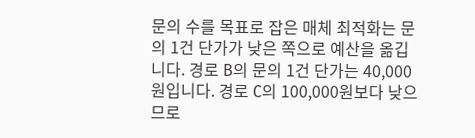문의 수를 목표로 잡은 매체 최적화는 문의 1건 단가가 낮은 쪽으로 예산을 옮깁니다. 경로 B의 문의 1건 단가는 40,000원입니다. 경로 C의 100,000원보다 낮으므로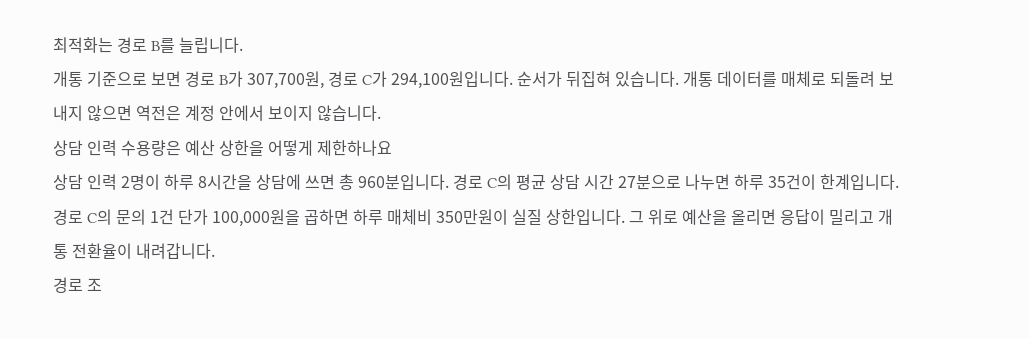최적화는 경로 B를 늘립니다.
개통 기준으로 보면 경로 B가 307,700원, 경로 C가 294,100원입니다. 순서가 뒤집혀 있습니다. 개통 데이터를 매체로 되돌려 보내지 않으면 역전은 계정 안에서 보이지 않습니다.
상담 인력 수용량은 예산 상한을 어떻게 제한하나요
상담 인력 2명이 하루 8시간을 상담에 쓰면 총 960분입니다. 경로 C의 평균 상담 시간 27분으로 나누면 하루 35건이 한계입니다. 경로 C의 문의 1건 단가 100,000원을 곱하면 하루 매체비 350만원이 실질 상한입니다. 그 위로 예산을 올리면 응답이 밀리고 개통 전환율이 내려갑니다.
경로 조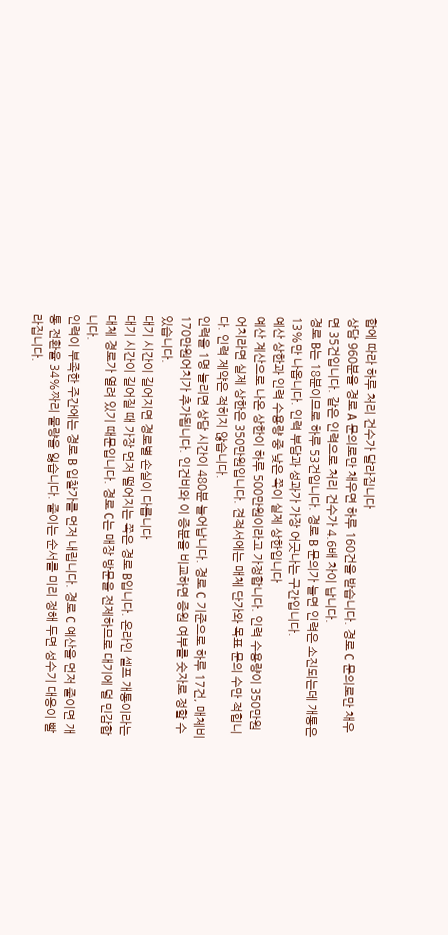합에 따라 하루 처리 건수가 달라집니다
상담 960분을 경로 A 문의로만 채우면 하루 160건을 받습니다. 경로 C 문의로만 채우면 35건입니다. 같은 인력으로 처리 건수가 4.6배 차이 납니다.
경로 B는 18분이므로 하루 53건입니다. 경로 B 문의가 늘면 인력은 소진되는데 개통은 13%만 나옵니다. 인력 부담과 성과가 가장 어긋나는 구간입니다.
예산 상한과 인력 수용량 중 낮은 쪽이 실제 상한입니다
예산 계산으로 나온 상한이 하루 500만원이라고 가정합니다. 인력 수용량이 350만원어치라면 실제 상한은 350만원입니다. 견적서에는 매체 단가와 목표 문의 수만 적힙니다. 인력 제약은 적히지 않습니다.
인력을 1명 늘리면 상담 시간이 480분 늘어납니다. 경로 C 기준으로 하루 17건, 매체비 170만원어치가 추가됩니다. 인건비와 이 증분을 비교하면 증원 여부를 숫자로 정할 수 있습니다.
대기 시간이 길어지면 경로별 손실이 다릅니다
대기 시간이 길어질 때 가장 먼저 떨어지는 쪽은 경로 B입니다. 온라인 셀프 개통이라는 대체 경로가 열려 있기 때문입니다. 경로 C는 매장 방문을 전제하므로 대기에 덜 민감합니다.
인력이 부족한 주간에는 경로 B 입찰가를 먼저 내립니다. 경로 C 예산을 먼저 줄이면 개통 전환율 34%짜리 물량을 잃습니다. 줄이는 순서를 미리 정해 두면 성수기 대응이 빨라집니다.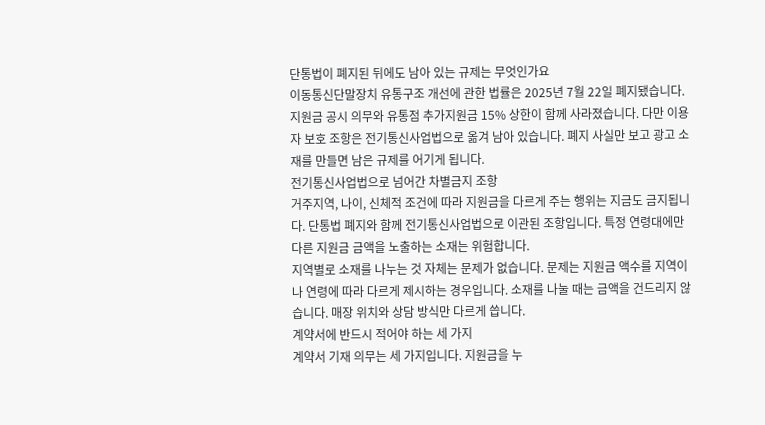단통법이 폐지된 뒤에도 남아 있는 규제는 무엇인가요
이동통신단말장치 유통구조 개선에 관한 법률은 2025년 7월 22일 폐지됐습니다. 지원금 공시 의무와 유통점 추가지원금 15% 상한이 함께 사라졌습니다. 다만 이용자 보호 조항은 전기통신사업법으로 옮겨 남아 있습니다. 폐지 사실만 보고 광고 소재를 만들면 남은 규제를 어기게 됩니다.
전기통신사업법으로 넘어간 차별금지 조항
거주지역, 나이, 신체적 조건에 따라 지원금을 다르게 주는 행위는 지금도 금지됩니다. 단통법 폐지와 함께 전기통신사업법으로 이관된 조항입니다. 특정 연령대에만 다른 지원금 금액을 노출하는 소재는 위험합니다.
지역별로 소재를 나누는 것 자체는 문제가 없습니다. 문제는 지원금 액수를 지역이나 연령에 따라 다르게 제시하는 경우입니다. 소재를 나눌 때는 금액을 건드리지 않습니다. 매장 위치와 상담 방식만 다르게 씁니다.
계약서에 반드시 적어야 하는 세 가지
계약서 기재 의무는 세 가지입니다. 지원금을 누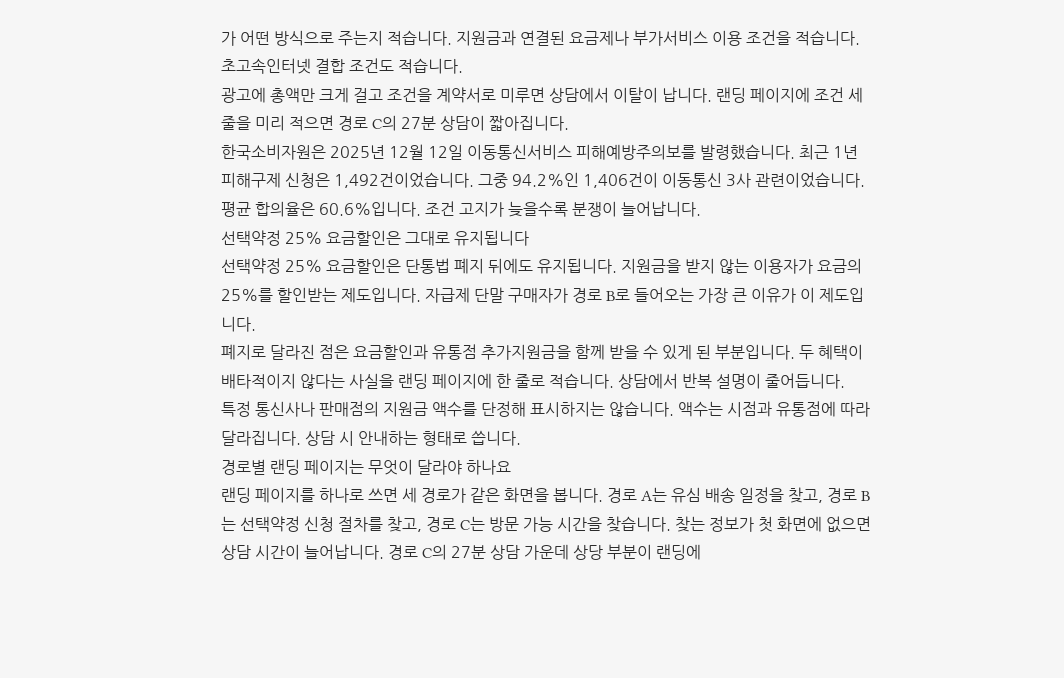가 어떤 방식으로 주는지 적습니다. 지원금과 연결된 요금제나 부가서비스 이용 조건을 적습니다. 초고속인터넷 결합 조건도 적습니다.
광고에 총액만 크게 걸고 조건을 계약서로 미루면 상담에서 이탈이 납니다. 랜딩 페이지에 조건 세 줄을 미리 적으면 경로 C의 27분 상담이 짧아집니다.
한국소비자원은 2025년 12월 12일 이동통신서비스 피해예방주의보를 발령했습니다. 최근 1년 피해구제 신청은 1,492건이었습니다. 그중 94.2%인 1,406건이 이동통신 3사 관련이었습니다. 평균 합의율은 60.6%입니다. 조건 고지가 늦을수록 분쟁이 늘어납니다.
선택약정 25% 요금할인은 그대로 유지됩니다
선택약정 25% 요금할인은 단통법 폐지 뒤에도 유지됩니다. 지원금을 받지 않는 이용자가 요금의 25%를 할인받는 제도입니다. 자급제 단말 구매자가 경로 B로 들어오는 가장 큰 이유가 이 제도입니다.
폐지로 달라진 점은 요금할인과 유통점 추가지원금을 함께 받을 수 있게 된 부분입니다. 두 혜택이 배타적이지 않다는 사실을 랜딩 페이지에 한 줄로 적습니다. 상담에서 반복 설명이 줄어듭니다.
특정 통신사나 판매점의 지원금 액수를 단정해 표시하지는 않습니다. 액수는 시점과 유통점에 따라 달라집니다. 상담 시 안내하는 형태로 씁니다.
경로별 랜딩 페이지는 무엇이 달라야 하나요
랜딩 페이지를 하나로 쓰면 세 경로가 같은 화면을 봅니다. 경로 A는 유심 배송 일정을 찾고, 경로 B는 선택약정 신청 절차를 찾고, 경로 C는 방문 가능 시간을 찾습니다. 찾는 정보가 첫 화면에 없으면 상담 시간이 늘어납니다. 경로 C의 27분 상담 가운데 상당 부분이 랜딩에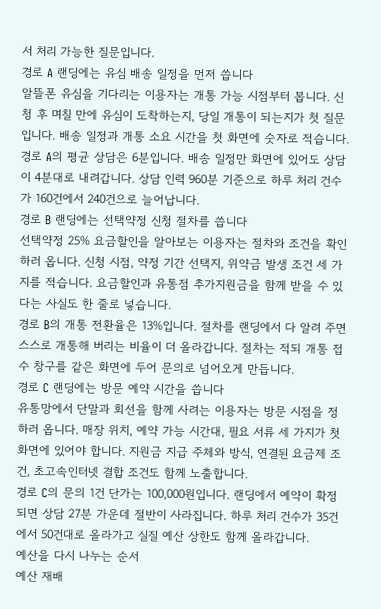서 처리 가능한 질문입니다.
경로 A 랜딩에는 유심 배송 일정을 먼저 씁니다
알뜰폰 유심을 기다리는 이용자는 개통 가능 시점부터 봅니다. 신청 후 며칠 만에 유심이 도착하는지, 당일 개통이 되는지가 첫 질문입니다. 배송 일정과 개통 소요 시간을 첫 화면에 숫자로 적습니다.
경로 A의 평균 상담은 6분입니다. 배송 일정만 화면에 있어도 상담이 4분대로 내려갑니다. 상담 인력 960분 기준으로 하루 처리 건수가 160건에서 240건으로 늘어납니다.
경로 B 랜딩에는 선택약정 신청 절차를 씁니다
선택약정 25% 요금할인을 알아보는 이용자는 절차와 조건을 확인하러 옵니다. 신청 시점, 약정 기간 선택지, 위약금 발생 조건 세 가지를 적습니다. 요금할인과 유통점 추가지원금을 함께 받을 수 있다는 사실도 한 줄로 넣습니다.
경로 B의 개통 전환율은 13%입니다. 절차를 랜딩에서 다 알려 주면 스스로 개통해 버리는 비율이 더 올라갑니다. 절차는 적되 개통 접수 창구를 같은 화면에 두어 문의로 넘어오게 만듭니다.
경로 C 랜딩에는 방문 예약 시간을 씁니다
유통망에서 단말과 회선을 함께 사려는 이용자는 방문 시점을 정하러 옵니다. 매장 위치, 예약 가능 시간대, 필요 서류 세 가지가 첫 화면에 있어야 합니다. 지원금 지급 주체와 방식, 연결된 요금제 조건, 초고속인터넷 결합 조건도 함께 노출합니다.
경로 C의 문의 1건 단가는 100,000원입니다. 랜딩에서 예약이 확정되면 상담 27분 가운데 절반이 사라집니다. 하루 처리 건수가 35건에서 50건대로 올라가고 실질 예산 상한도 함께 올라갑니다.
예산을 다시 나누는 순서
예산 재배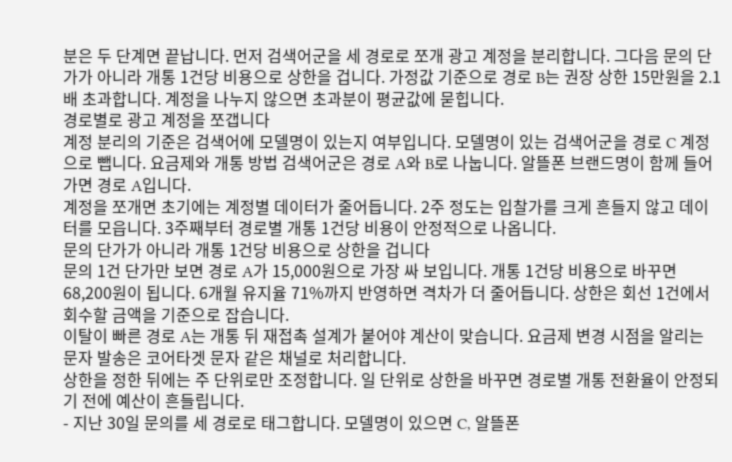분은 두 단계면 끝납니다. 먼저 검색어군을 세 경로로 쪼개 광고 계정을 분리합니다. 그다음 문의 단가가 아니라 개통 1건당 비용으로 상한을 겁니다. 가정값 기준으로 경로 B는 권장 상한 15만원을 2.1배 초과합니다. 계정을 나누지 않으면 초과분이 평균값에 묻힙니다.
경로별로 광고 계정을 쪼갭니다
계정 분리의 기준은 검색어에 모델명이 있는지 여부입니다. 모델명이 있는 검색어군을 경로 C 계정으로 뺍니다. 요금제와 개통 방법 검색어군은 경로 A와 B로 나눕니다. 알뜰폰 브랜드명이 함께 들어가면 경로 A입니다.
계정을 쪼개면 초기에는 계정별 데이터가 줄어듭니다. 2주 정도는 입찰가를 크게 흔들지 않고 데이터를 모읍니다. 3주째부터 경로별 개통 1건당 비용이 안정적으로 나옵니다.
문의 단가가 아니라 개통 1건당 비용으로 상한을 겁니다
문의 1건 단가만 보면 경로 A가 15,000원으로 가장 싸 보입니다. 개통 1건당 비용으로 바꾸면 68,200원이 됩니다. 6개월 유지율 71%까지 반영하면 격차가 더 줄어듭니다. 상한은 회선 1건에서 회수할 금액을 기준으로 잡습니다.
이탈이 빠른 경로 A는 개통 뒤 재접촉 설계가 붙어야 계산이 맞습니다. 요금제 변경 시점을 알리는 문자 발송은 코어타겟 문자 같은 채널로 처리합니다.
상한을 정한 뒤에는 주 단위로만 조정합니다. 일 단위로 상한을 바꾸면 경로별 개통 전환율이 안정되기 전에 예산이 흔들립니다.
- 지난 30일 문의를 세 경로로 태그합니다. 모델명이 있으면 C, 알뜰폰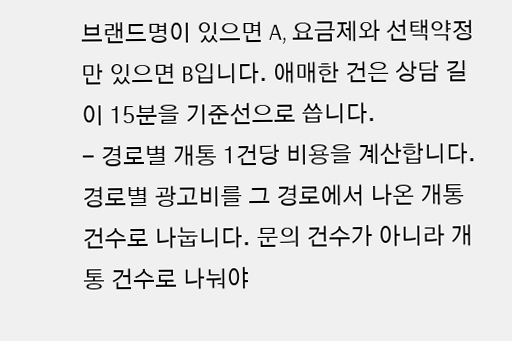브랜드명이 있으면 A, 요금제와 선택약정만 있으면 B입니다. 애매한 건은 상담 길이 15분을 기준선으로 씁니다.
- 경로별 개통 1건당 비용을 계산합니다. 경로별 광고비를 그 경로에서 나온 개통 건수로 나눕니다. 문의 건수가 아니라 개통 건수로 나눠야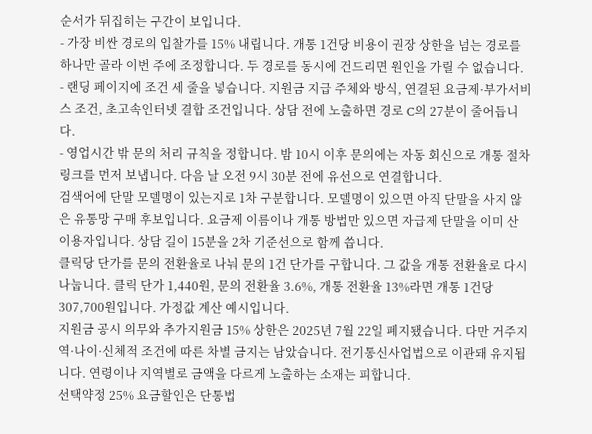순서가 뒤집히는 구간이 보입니다.
- 가장 비싼 경로의 입찰가를 15% 내립니다. 개통 1건당 비용이 권장 상한을 넘는 경로를 하나만 골라 이번 주에 조정합니다. 두 경로를 동시에 건드리면 원인을 가릴 수 없습니다.
- 랜딩 페이지에 조건 세 줄을 넣습니다. 지원금 지급 주체와 방식, 연결된 요금제·부가서비스 조건, 초고속인터넷 결합 조건입니다. 상담 전에 노출하면 경로 C의 27분이 줄어듭니다.
- 영업시간 밖 문의 처리 규칙을 정합니다. 밤 10시 이후 문의에는 자동 회신으로 개통 절차 링크를 먼저 보냅니다. 다음 날 오전 9시 30분 전에 유선으로 연결합니다.
검색어에 단말 모델명이 있는지로 1차 구분합니다. 모델명이 있으면 아직 단말을 사지 않은 유통망 구매 후보입니다. 요금제 이름이나 개통 방법만 있으면 자급제 단말을 이미 산 이용자입니다. 상담 길이 15분을 2차 기준선으로 함께 씁니다.
클릭당 단가를 문의 전환율로 나눠 문의 1건 단가를 구합니다. 그 값을 개통 전환율로 다시 나눕니다. 클릭 단가 1,440원, 문의 전환율 3.6%, 개통 전환율 13%라면 개통 1건당 307,700원입니다. 가정값 계산 예시입니다.
지원금 공시 의무와 추가지원금 15% 상한은 2025년 7월 22일 폐지됐습니다. 다만 거주지역·나이·신체적 조건에 따른 차별 금지는 남았습니다. 전기통신사업법으로 이관돼 유지됩니다. 연령이나 지역별로 금액을 다르게 노출하는 소재는 피합니다.
선택약정 25% 요금할인은 단통법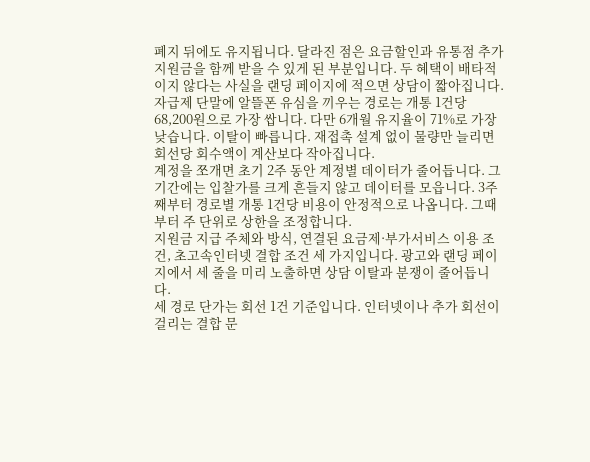폐지 뒤에도 유지됩니다. 달라진 점은 요금할인과 유통점 추가지원금을 함께 받을 수 있게 된 부분입니다. 두 혜택이 배타적이지 않다는 사실을 랜딩 페이지에 적으면 상담이 짧아집니다.
자급제 단말에 알뜰폰 유심을 끼우는 경로는 개통 1건당 68,200원으로 가장 쌉니다. 다만 6개월 유지율이 71%로 가장 낮습니다. 이탈이 빠릅니다. 재접촉 설계 없이 물량만 늘리면 회선당 회수액이 계산보다 작아집니다.
계정을 쪼개면 초기 2주 동안 계정별 데이터가 줄어듭니다. 그 기간에는 입찰가를 크게 흔들지 않고 데이터를 모읍니다. 3주째부터 경로별 개통 1건당 비용이 안정적으로 나옵니다. 그때부터 주 단위로 상한을 조정합니다.
지원금 지급 주체와 방식, 연결된 요금제·부가서비스 이용 조건, 초고속인터넷 결합 조건 세 가지입니다. 광고와 랜딩 페이지에서 세 줄을 미리 노출하면 상담 이탈과 분쟁이 줄어듭니다.
세 경로 단가는 회선 1건 기준입니다. 인터넷이나 추가 회선이 걸리는 결합 문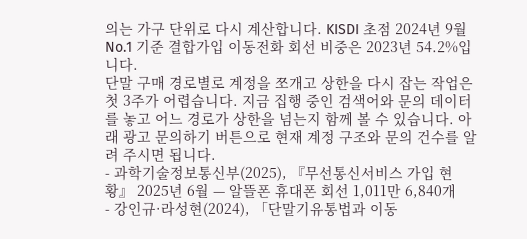의는 가구 단위로 다시 계산합니다. KISDI 초점 2024년 9월 No.1 기준 결합가입 이동전화 회선 비중은 2023년 54.2%입니다.
단말 구매 경로별로 계정을 쪼개고 상한을 다시 잡는 작업은 첫 3주가 어렵습니다. 지금 집행 중인 검색어와 문의 데이터를 놓고 어느 경로가 상한을 넘는지 함께 볼 수 있습니다. 아래 광고 문의하기 버튼으로 현재 계정 구조와 문의 건수를 알려 주시면 됩니다.
- 과학기술정보통신부(2025), 『무선통신서비스 가입 현황』 2025년 6월 — 알뜰폰 휴대폰 회선 1,011만 6,840개
- 강인규·라성현(2024), 「단말기유통법과 이동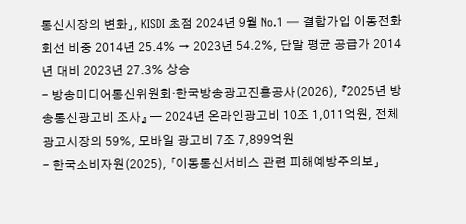통신시장의 변화」, KISDI 초점 2024년 9월 No.1 — 결합가입 이동전화 회선 비중 2014년 25.4% → 2023년 54.2%, 단말 평균 공급가 2014년 대비 2023년 27.3% 상승
- 방송미디어통신위원회·한국방송광고진흥공사(2026), 『2025년 방송통신광고비 조사』 — 2024년 온라인광고비 10조 1,011억원, 전체 광고시장의 59%, 모바일 광고비 7조 7,899억원
- 한국소비자원(2025), 「이동통신서비스 관련 피해예방주의보」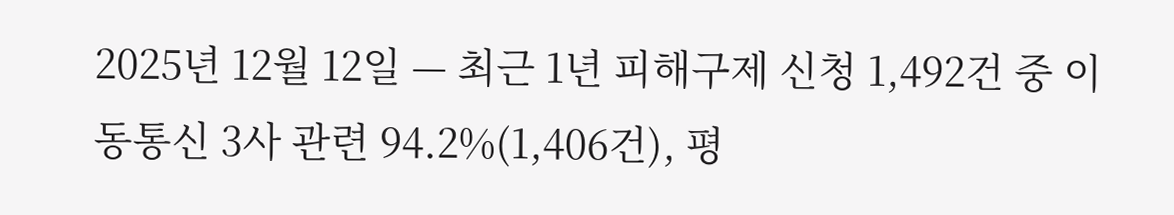2025년 12월 12일 — 최근 1년 피해구제 신청 1,492건 중 이동통신 3사 관련 94.2%(1,406건), 평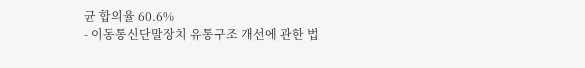균 합의율 60.6%
- 이동통신단말장치 유통구조 개선에 관한 법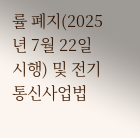률 폐지(2025년 7월 22일 시행) 및 전기통신사업법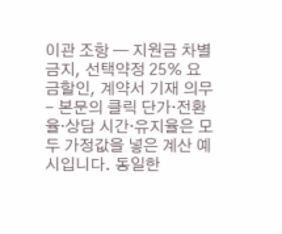이관 조항 — 지원금 차별금지, 선택약정 25% 요금할인, 계약서 기재 의무
- 본문의 클릭 단가·전환율·상담 시간·유지율은 모두 가정값을 넣은 계산 예시입니다. 동일한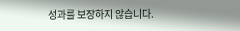성과를 보장하지 않습니다.